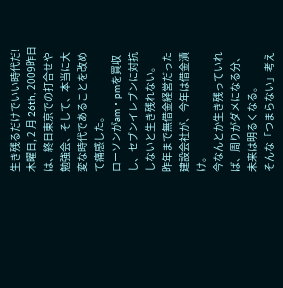生き残るだけでいい時代だ!
木曜日, 2 月 26th, 2009昨日は、終日東京での打合せや勉強会、そして、本当に大変な時代であることを改めて痛感した。
ローソンがam・pmを買収し、セブンイレブンに対抗しないと生き残れない。
昨年まで無借金経営だった建設会社が、今年は借金漬け。
今なんとか生き残っていれば、周りがダメになる分、未来は明るくなる。
そんな「つまらない」考え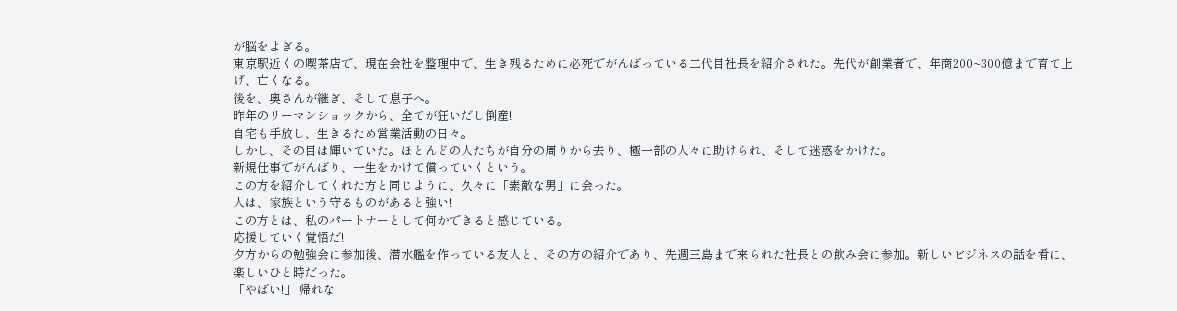が脳をよぎる。
東京駅近くの喫茶店で、現在会社を整理中で、生き残るために必死でがんばっている二代目社長を紹介された。先代が創業者で、年商200~300億まで育て上げ、亡くなる。
後を、奥さんが継ぎ、そして息子へ。
昨年のリーマンショックから、全てが狂いだし倒産!
自宅も手放し、生きるため営業活動の日々。
しかし、その目は輝いていた。ほとんどの人たちが自分の周りから去り、極一部の人々に助けられ、そして迷惑をかけた。
新規仕事でがんばり、一生をかけて償っていくという。
この方を紹介してくれた方と同じように、久々に「素敵な男」に会った。
人は、家族という守るものがあると強い!
この方とは、私のパートナーとして何かできると感じている。
応援していく覚悟だ!
夕方からの勉強会に参加後、潜水艦を作っている友人と、その方の紹介であり、先週三島まで来られた社長との飲み会に参加。新しいビジネスの話を肴に、楽しいひと時だった。
「やばい!」 帰れな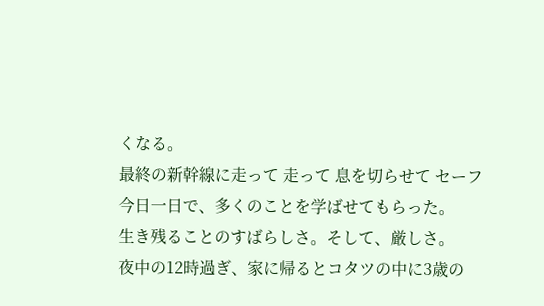くなる。
最終の新幹線に走って 走って 息を切らせて セーフ
今日一日で、多くのことを学ばせてもらった。
生き残ることのすばらしさ。そして、厳しさ。
夜中の12時過ぎ、家に帰るとコタツの中に3歳の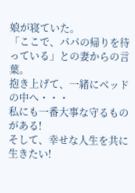娘が寝ていた。
「ここで、パパの帰りを待っている」との妻からの言葉。
抱き上げて、一緒にベッドの中へ・・・
私にも一番大事な守るものがある!
そして、幸せな人生を共に生きたい!